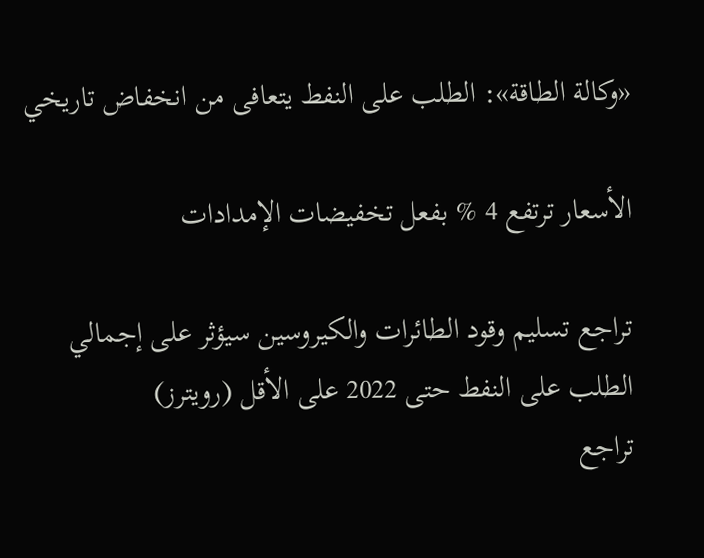«وكالة الطاقة»: الطلب على النفط يتعافى من انخفاض تاريخي

الأسعار ترتفع 4 % بفعل تخفيضات الإمدادات

تراجع تسليم وقود الطائرات والكيروسين سيؤثر على إجمالي الطلب على النفط حتى 2022 على الأقل (رويترز)
تراجع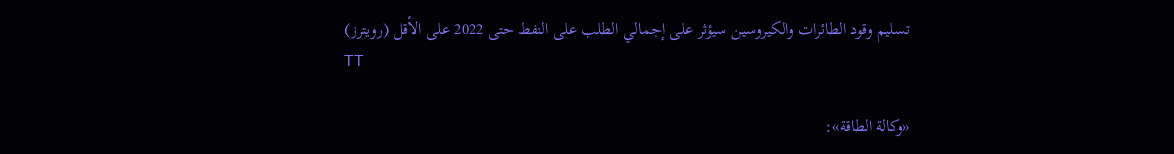تسليم وقود الطائرات والكيروسين سيؤثر على إجمالي الطلب على النفط حتى 2022 على الأقل (رويترز)
TT

«وكالة الطاقة»: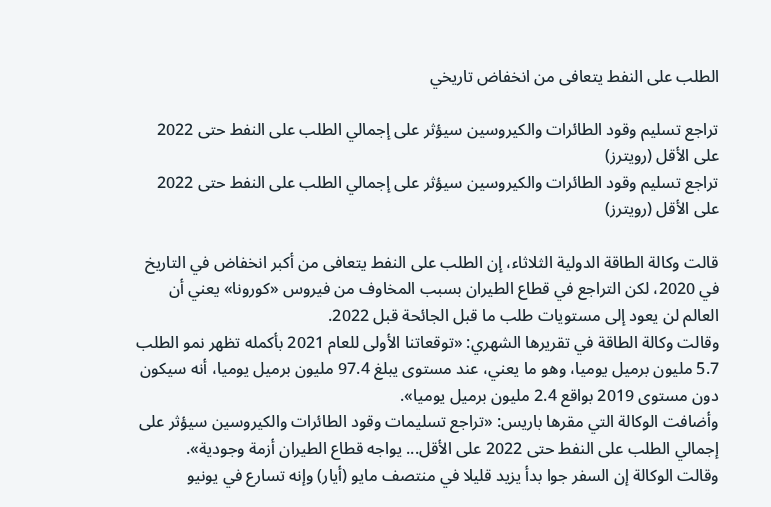الطلب على النفط يتعافى من انخفاض تاريخي

تراجع تسليم وقود الطائرات والكيروسين سيؤثر على إجمالي الطلب على النفط حتى 2022 على الأقل (رويترز)
تراجع تسليم وقود الطائرات والكيروسين سيؤثر على إجمالي الطلب على النفط حتى 2022 على الأقل (رويترز)

قالت وكالة الطاقة الدولية الثلاثاء، إن الطلب على النفط يتعافى من أكبر انخفاض في التاريخ في 2020، لكن التراجع في قطاع الطيران بسبب المخاوف من فيروس «كورونا» يعني أن العالم لن يعود إلى مستويات طلب ما قبل الجائحة قبل 2022.
وقالت وكالة الطاقة في تقريرها الشهري: «توقعاتنا الأولى للعام 2021 بأكمله تظهر نمو الطلب 5.7 مليون برميل يوميا، وهو ما يعني، عند مستوى يبلغ 97.4 مليون برميل يوميا، أنه سيكون دون مستوى 2019 بواقع 2.4 مليون برميل يوميا».
وأضافت الوكالة التي مقرها باريس: «تراجع تسليمات وقود الطائرات والكيروسين سيؤثر على إجمالي الطلب على النفط حتى 2022 على الأقل... يواجه قطاع الطيران أزمة وجودية».
وقالت الوكالة إن السفر جوا بدأ يزيد قليلا في منتصف مايو (أيار) وإنه تسارع في يونيو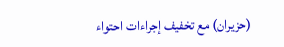(حزيران) مع تخفيف إجراءات احتواء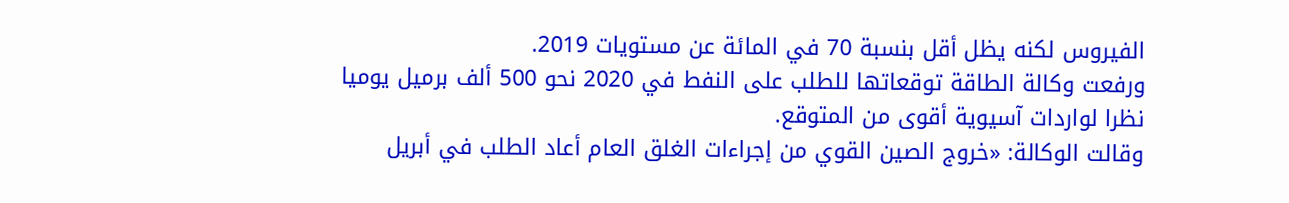الفيروس لكنه يظل أقل بنسبة 70 في المائة عن مستويات 2019.
ورفعت وكالة الطاقة توقعاتها للطلب على النفط في 2020 نحو 500 ألف برميل يوميا نظرا لواردات آسيوية أقوى من المتوقع.
وقالت الوكالة: «خروج الصين القوي من إجراءات الغلق العام أعاد الطلب في أبريل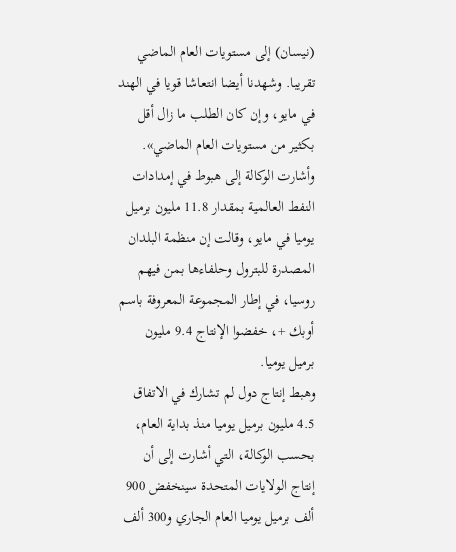(نيسان) إلى مستويات العام الماضي تقريبا. وشهدنا أيضا انتعاشا قويا في الهند في مايو، وإن كان الطلب ما زال أقل بكثير من مستويات العام الماضي».
وأشارت الوكالة إلى هبوط في إمدادات النفط العالمية بمقدار 11.8 مليون برميل يوميا في مايو، وقالت إن منظمة البلدان المصدرة للبترول وحلفاءها بمن فيهم روسيا، في إطار المجموعة المعروفة باسم أوبك +، خفضوا الإنتاج 9.4 مليون برميل يوميا.
وهبط إنتاج دول لم تشارك في الاتفاق 4.5 مليون برميل يوميا منذ بداية العام، بحسب الوكالة، التي أشارت إلى أن إنتاج الولايات المتحدة سينخفض 900 ألف برميل يوميا العام الجاري و300 ألف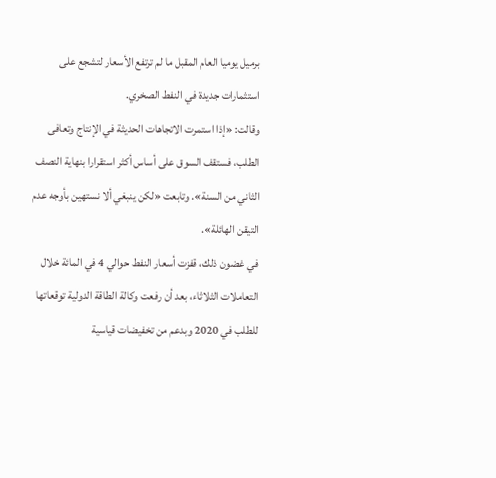برميل يوميا العام المقبل ما لم ترتفع الأسعار لتشجع على استثمارات جديدة في النفط الصخري.
وقالت: «إذا استمرت الاتجاهات الحديثة في الإنتاج وتعافى الطلب، فستقف السوق على أساس أكثر استقرارا بنهاية النصف الثاني من السنة». وتابعت «لكن ينبغي ألا نستهين بأوجه عدم التيقن الهائلة».
في غضون ذلك، قفزت أسعار النفط حوالي 4 في المائة خلال التعاملات الثلاثاء، بعد أن رفعت وكالة الطاقة الدولية توقعاتها للطلب في 2020 وبدعم من تخفيضات قياسية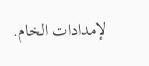لإمدادات الخام.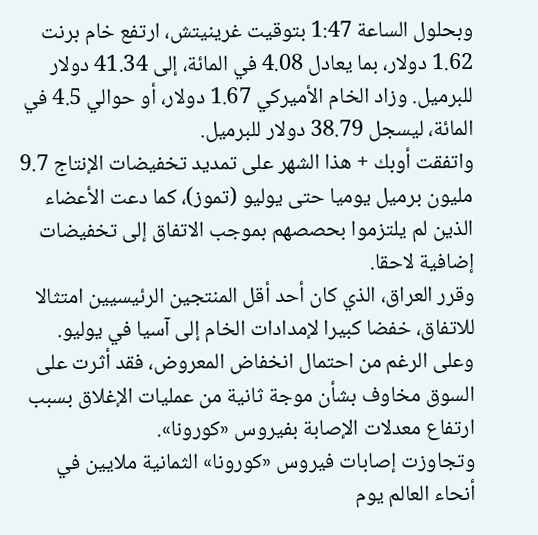وبحلول الساعة 1:47 بتوقيت غرينيتش، ارتفع خام برنت 1.62 دولار، بما يعادل 4.08 في المائة، إلى 41.34 دولار للبرميل. وزاد الخام الأميركي 1.67 دولار، أو حوالي 4.5 في المائة، ليسجل 38.79 دولار للبرميل.
واتفقت أوبك + هذا الشهر على تمديد تخفيضات الإنتاج 9.7 مليون برميل يوميا حتى يوليو (تموز)، كما دعت الأعضاء الذين لم يلتزموا بحصصهم بموجب الاتفاق إلى تخفيضات إضافية لاحقا.
وقرر العراق، الذي كان أحد أقل المنتجين الرئيسيين امتثالا للاتفاق، خفضا كبيرا لإمدادات الخام إلى آسيا في يوليو. وعلى الرغم من احتمال انخفاض المعروض، فقد أثرت على السوق مخاوف بشأن موجة ثانية من عمليات الإغلاق بسبب ارتفاع معدلات الإصابة بفيروس «كورونا».
وتجاوزت إصابات فيروس «كورونا» الثمانية ملايين في أنحاء العالم يوم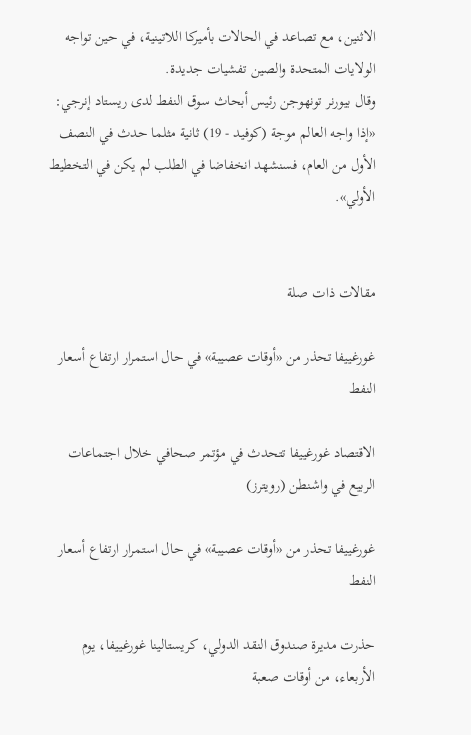الاثنين، مع تصاعد في الحالات بأميركا اللاتينية، في حين تواجه الولايات المتحدة والصين تفشيات جديدة.
وقال بيورنر تونهوجن رئيس أبحاث سوق النفط لدى ريستاد إنرجي: «إذا واجه العالم موجة (كوفيد - 19) ثانية مثلما حدث في النصف الأول من العام، فسنشهد انخفاضا في الطلب لم يكن في التخطيط الأولي».


مقالات ذات صلة

غورغييفا تحذر من «أوقات عصيبة» في حال استمرار ارتفاع أسعار النفط

الاقتصاد غورغييفا تتحدث في مؤتمر صحافي خلال اجتماعات الربيع في واشنطن (رويترز)

غورغييفا تحذر من «أوقات عصيبة» في حال استمرار ارتفاع أسعار النفط

حذرت مديرة صندوق النقد الدولي، كريستالينا غورغييفا، يوم الأربعاء، من أوقات صعبة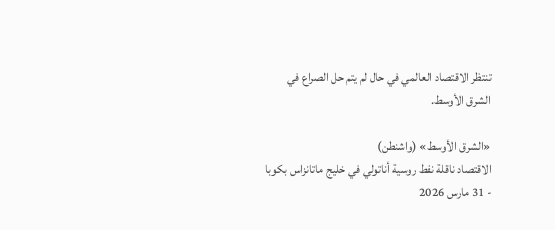تنتظر الاقتصاد العالمي في حال لم يتم حل الصراع في الشرق الأوسط.

«الشرق الأوسط» (واشنطن)
الاقتصاد ناقلة نفط روسية أناتولي في خليج ماتانزاس بكوبا - 31 مارس 2026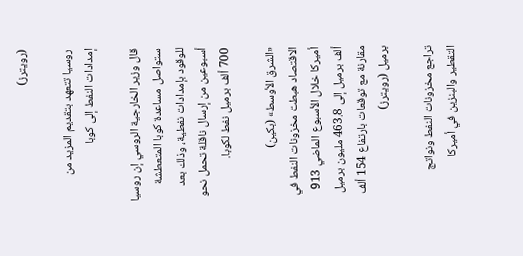(رويترز)

روسيا تتعهد بتقديم المزيد من إمدادات النفط إلى كوبا

قال وزير الخارجية الروسي إن روسيا ستواصل مساعدة كوبا المتعطشة للوقود بإمدادات نفطية، وذلك بعد أسبوعين من إرسال ناقلة تحمل نحو 700 ألف برميل نفط لكوبا.

«الشرق الأوسط» (بكين)
الاقتصاد هبطت مخزونات النفط في أميركا خلال الأسبوع الماضي 913 ألف برميل إلى 463.8 مليون برميل مقارنة مع توقعات بارتفاع 154 ألف برميل (رويترز)

تراجع مخزونات النفط ونواتج التقطير والبنزين في أميركا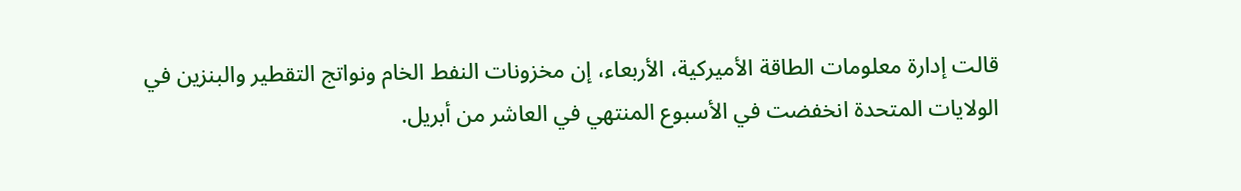قالت إدارة معلومات الطاقة الأميركية، الأربعاء، إن مخزونات النفط الخام ونواتج التقطير والبنزين في الولايات المتحدة انخفضت في الأسبوع المنتهي في العاشر من أبريل.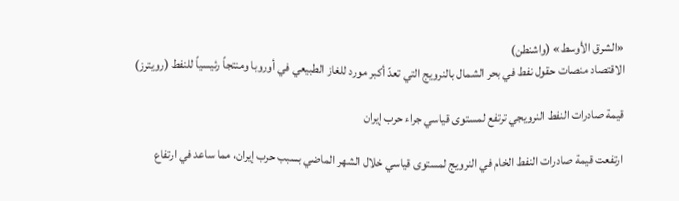«الشرق الأوسط» (واشنطن)
الاقتصاد منصات حقول نفط في بحر الشمال بالنرويج التي تعدّ أكبر مورد للغاز الطبيعي في أوروبا ومنتجاً رئيسياً للنفط (رويترز)

قيمة صادرات النفط النرويجي ترتفع لمستوى قياسي جراء حرب إيران

ارتفعت قيمة صادرات النفط الخام في النرويج لمستوى قياسي خلال الشهر الماضي بسبب حرب إيران، مما ساعد في ارتفاع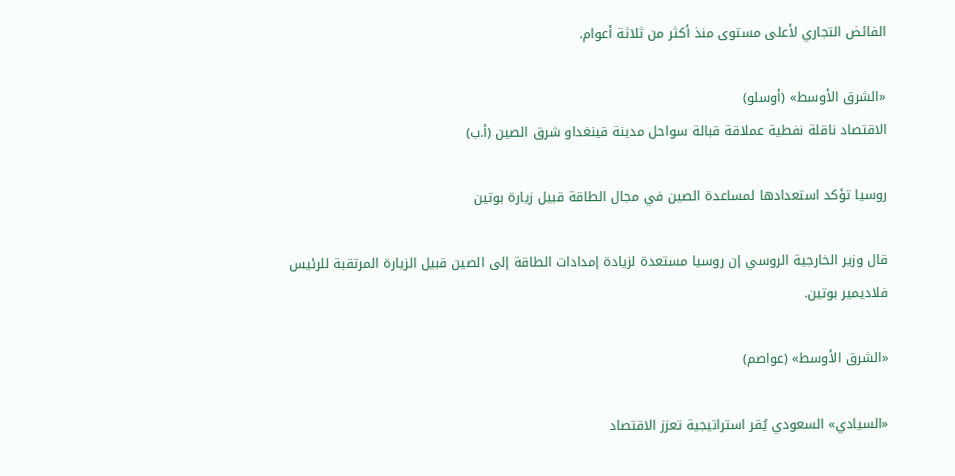الفائض التجاري لأعلى مستوى منذ أكثر من ثلاثة أعوام.

«الشرق الأوسط» (أوسلو)
الاقتصاد ناقلة نفطية عملاقة قبالة سواحل مدينة قينغداو شرق الصين (أ.ب)

روسيا تؤكد استعدادها لمساعدة الصين في مجال الطاقة قبيل زيارة بوتين

قال وزير الخارجية الروسي إن روسيا مستعدة لزيادة إمدادات الطاقة إلى الصين قبيل الزيارة المرتقبة للرئيس فلاديمير بوتين.

«الشرق الأوسط» (عواصم)

«السيادي» السعودي يُقر استراتيجية تعزز الاقتصاد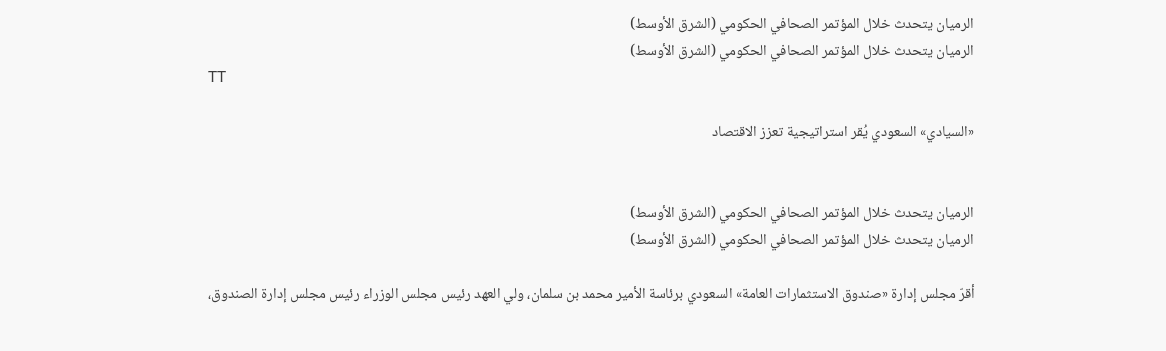الرميان يتحدث خلال المؤتمر الصحافي الحكومي (الشرق الأوسط)
الرميان يتحدث خلال المؤتمر الصحافي الحكومي (الشرق الأوسط)
TT

«السيادي» السعودي يُقر استراتيجية تعزز الاقتصاد


الرميان يتحدث خلال المؤتمر الصحافي الحكومي (الشرق الأوسط)
الرميان يتحدث خلال المؤتمر الصحافي الحكومي (الشرق الأوسط)

أقرّ مجلس إدارة «صندوق الاستثمارات العامة» السعودي برئاسة الأمير محمد بن سلمان، ولي العهد رئيس مجلس الوزراء رئيس مجلس إدارة الصندوق،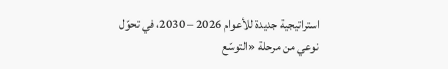استراتيجية جديدة للأعوام 2026 – 2030، في تحوّل نوعي من مرحلة «التوسّع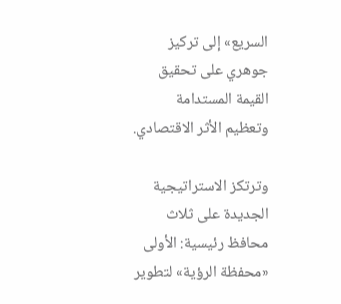السريع» إلى تركيز جوهري على تحقيق القيمة المستدامة وتعظيم الأثر الاقتصادي.

وترتكز الاستراتيجية الجديدة على ثلاث محافظ رئيسية: الأولى «محفظة الرؤية» لتطوير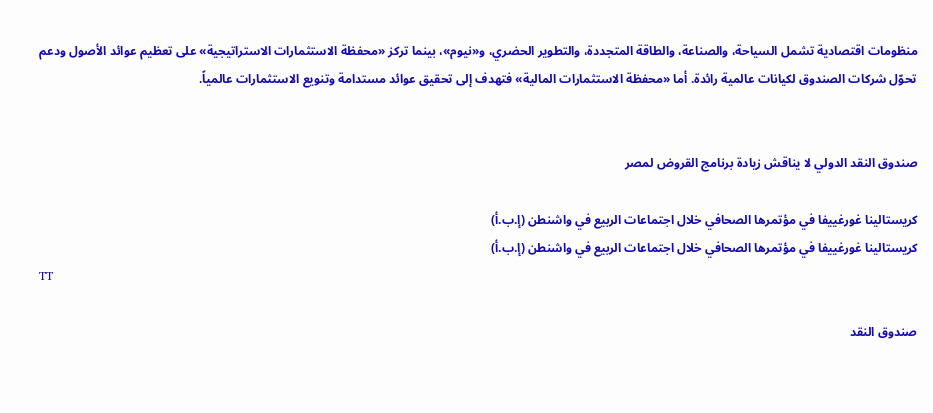منظومات اقتصادية تشمل السياحة، والصناعة، والطاقة المتجددة، والتطوير الحضري، و«نيوم»، بينما تركز «محفظة الاستثمارات الاستراتيجية» على تعظيم عوائد الأصول ودعم تحوّل شركات الصندوق لكيانات عالمية رائدة. أما «محفظة الاستثمارات المالية» فتهدف إلى تحقيق عوائد مستدامة وتنويع الاستثمارات عالمياً.


صندوق النقد الدولي لا يناقش زيادة برنامج القروض لمصر

كريستالينا غورغييفا في مؤتمرها الصحافي خلال اجتماعات الربيع في واشنطن (إ.ب.أ)
كريستالينا غورغييفا في مؤتمرها الصحافي خلال اجتماعات الربيع في واشنطن (إ.ب.أ)
TT

صندوق النقد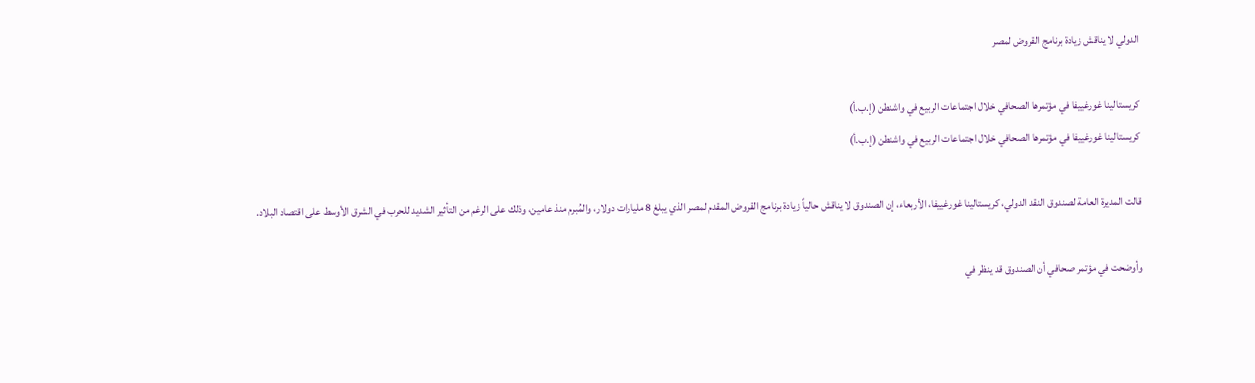الدولي لا يناقش زيادة برنامج القروض لمصر

كريستالينا غورغييفا في مؤتمرها الصحافي خلال اجتماعات الربيع في واشنطن (إ.ب.أ)
كريستالينا غورغييفا في مؤتمرها الصحافي خلال اجتماعات الربيع في واشنطن (إ.ب.أ)

قالت المديرة العامة لصندوق النقد الدولي، كريستالينا غورغييفا، الأربعاء، إن الصندوق لا يناقش حالياً زيادة برنامج القروض المقدم لمصر الذي يبلغ 8 مليارات دولار، والمُبرم منذ عامين، وذلك على الرغم من التأثير الشديد للحرب في الشرق الأوسط على اقتصاد البلاد.

وأوضحت في مؤتمر صحافي أن الصندوق قد ينظر في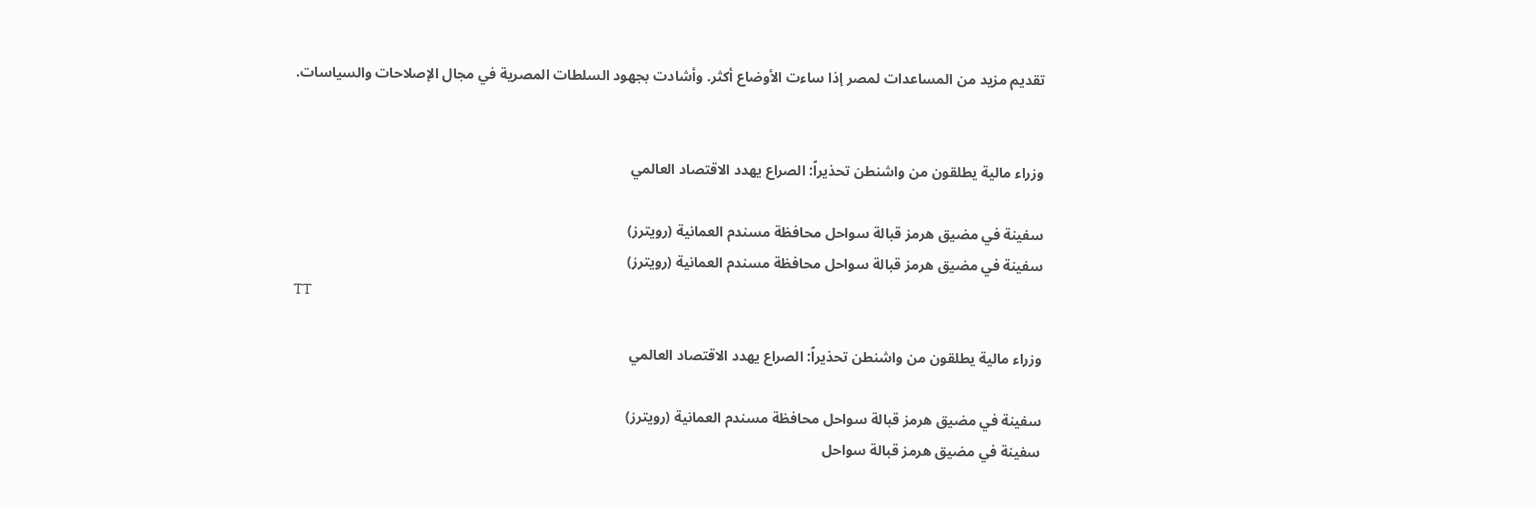تقديم مزيد من المساعدات لمصر إذا ساءت الأوضاع أكثر. وأشادت بجهود السلطات المصرية في مجال الإصلاحات والسياسات.


وزراء مالية يطلقون من واشنطن تحذيراً: الصراع يهدد الاقتصاد العالمي

سفينة في مضيق هرمز قبالة سواحل محافظة مسندم العمانية (رويترز)
سفينة في مضيق هرمز قبالة سواحل محافظة مسندم العمانية (رويترز)
TT

وزراء مالية يطلقون من واشنطن تحذيراً: الصراع يهدد الاقتصاد العالمي

سفينة في مضيق هرمز قبالة سواحل محافظة مسندم العمانية (رويترز)
سفينة في مضيق هرمز قبالة سواحل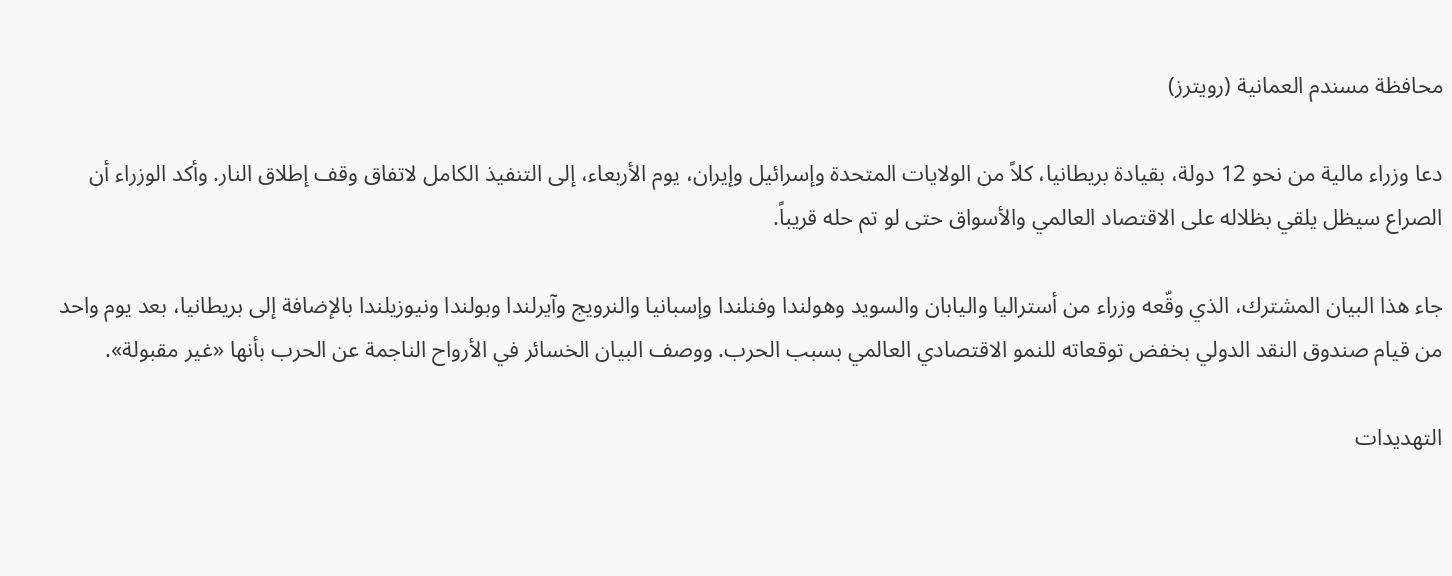محافظة مسندم العمانية (رويترز)

دعا وزراء مالية من نحو 12 دولة، بقيادة بريطانيا، كلاً من الولايات المتحدة وإسرائيل وإيران، يوم الأربعاء، إلى التنفيذ الكامل لاتفاق وقف إطلاق النار. وأكد الوزراء أن الصراع سيظل يلقي بظلاله على الاقتصاد العالمي والأسواق حتى لو تم حله قريباً.

جاء هذا البيان المشترك، الذي وقّعه وزراء من أستراليا واليابان والسويد وهولندا وفنلندا وإسبانيا والنرويج وآيرلندا وبولندا ونيوزيلندا بالإضافة إلى بريطانيا، بعد يوم واحد من قيام صندوق النقد الدولي بخفض توقعاته للنمو الاقتصادي العالمي بسبب الحرب. ووصف البيان الخسائر في الأرواح الناجمة عن الحرب بأنها «غير مقبولة».

التهديدات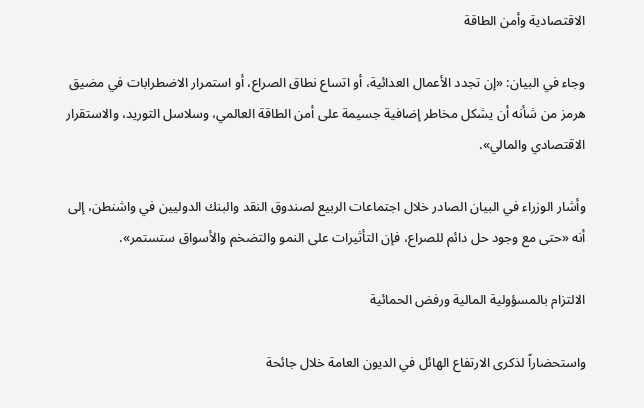الاقتصادية وأمن الطاقة

وجاء في البيان: «إن تجدد الأعمال العدائية، أو اتساع نطاق الصراع، أو استمرار الاضطرابات في مضيق هرمز من شأنه أن يشكل مخاطر إضافية جسيمة على أمن الطاقة العالمي، وسلاسل التوريد، والاستقرار الاقتصادي والمالي».

وأشار الوزراء في البيان الصادر خلال اجتماعات الربيع لصندوق النقد والبنك الدوليين في واشنطن، إلى أنه «حتى مع وجود حل دائم للصراع، فإن التأثيرات على النمو والتضخم والأسواق ستستمر».

الالتزام بالمسؤولية المالية ورفض الحمائية

واستحضاراً لذكرى الارتفاع الهائل في الديون العامة خلال جائحة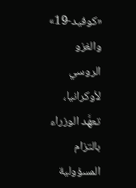«كوفيد-19» والغزو الروسي لأوكرانيا، تعهَّد الوزراء بالتزام المسؤولية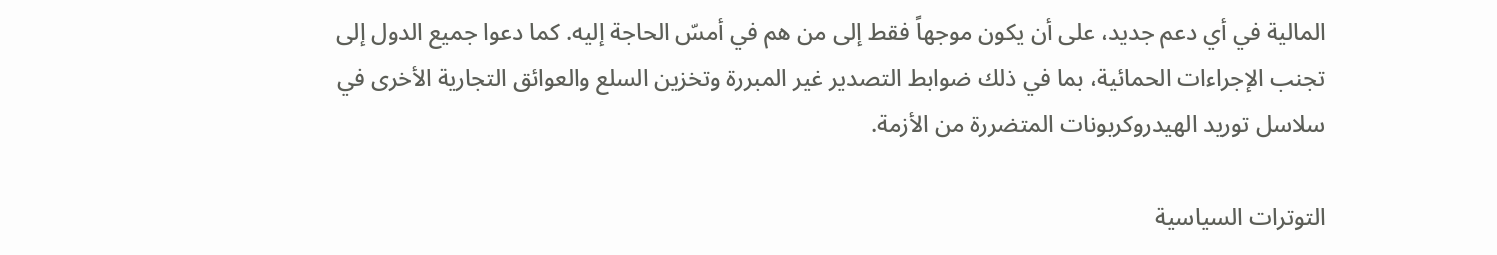المالية في أي دعم جديد، على أن يكون موجهاً فقط إلى من هم في أمسّ الحاجة إليه. كما دعوا جميع الدول إلى تجنب الإجراءات الحمائية، بما في ذلك ضوابط التصدير غير المبررة وتخزين السلع والعوائق التجارية الأخرى في سلاسل توريد الهيدروكربونات المتضررة من الأزمة.

التوترات السياسية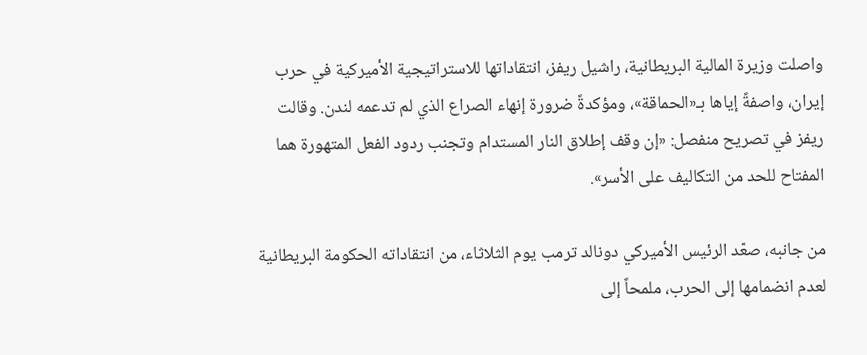واصلت وزيرة المالية البريطانية، راشيل ريفز، انتقاداتها للاستراتيجية الأميركية في حرب إيران، واصفةً إياها بـ«الحماقة»، ومؤكدةً ضرورة إنهاء الصراع الذي لم تدعمه لندن. وقالت ريفز في تصريح منفصل: «إن وقف إطلاق النار المستدام وتجنب ردود الفعل المتهورة هما المفتاح للحد من التكاليف على الأسر».

من جانبه، صعّد الرئيس الأميركي دونالد ترمب يوم الثلاثاء، من انتقاداته الحكومة البريطانية لعدم انضمامها إلى الحرب، ملمحاً إلى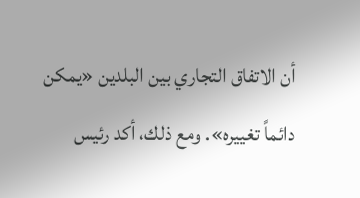أن الاتفاق التجاري بين البلدين «يمكن دائماً تغييره». ومع ذلك، أكد رئيس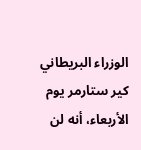الوزراء البريطاني كير ستارمر يوم الأربعاء، أنه لن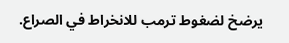يرضخ لضغوط ترمب للانخراط في الصراع.